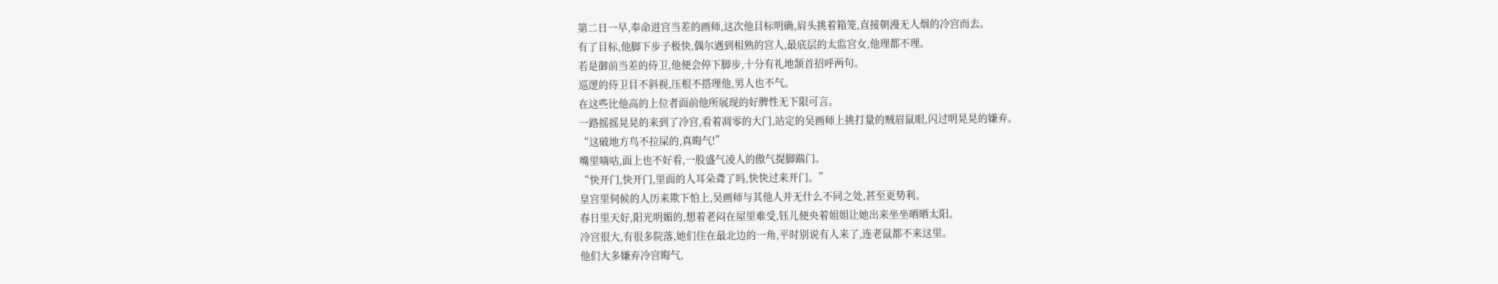第二日一早,奉命进宫当差的画师,这次他目标明确,肩头挑着箱笼,直接朝漫无人烟的冷宫而去。
有了目标,他脚下步子极快,偶尔遇到相熟的宫人,最底层的太监宫女,他理都不理。
若是御前当差的侍卫,他便会停下脚步,十分有礼地颔首招呼两句。
巡逻的侍卫目不斜视,压根不搭理他,男人也不气。
在这些比他高的上位者面前他所展现的好脾性无下限可言。
一路摇摇晃晃的来到了冷宫,看着凋零的大门,站定的吴画师上挑打量的贼眉鼠眼,闪过明晃晃的嫌弃。
“这破地方鸟不拉屎的,真晦气!”
嘴里嘀咕,面上也不好看,一股盛气凌人的傲气提脚踹门。
“快开门,快开门,里面的人耳朵聋了吗,快快过来开门。”
皇宫里伺候的人历来欺下怕上,吴画师与其他人并无什么不同之处,甚至更势利。
春日里天好,阳光明媚的,想着老闷在屋里难受,钰儿便央着姐姐让她出来坐坐晒晒太阳。
冷宫很大,有很多院落,她们住在最北边的一角,平时别说有人来了,连老鼠都不来这里。
他们大多嫌弃冷宫晦气,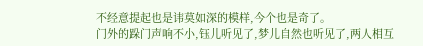不经意提起也是讳莫如深的模样,今个也是奇了。
门外的跺门声响不小,钰儿听见了,梦儿自然也听见了,两人相互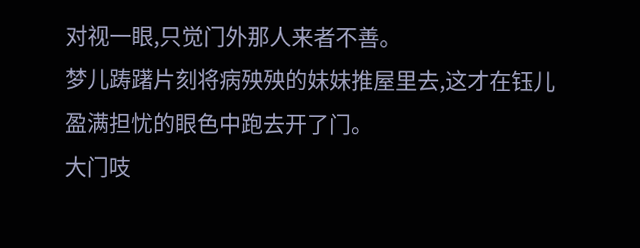对视一眼,只觉门外那人来者不善。
梦儿踌躇片刻将病殃殃的妹妹推屋里去,这才在钰儿盈满担忧的眼色中跑去开了门。
大门吱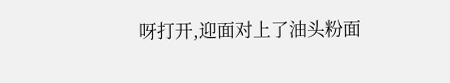呀打开,迎面对上了油头粉面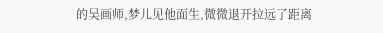的吴画师,梦儿见他面生,微微退开拉远了距离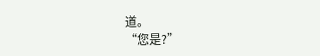道。
“您是?”